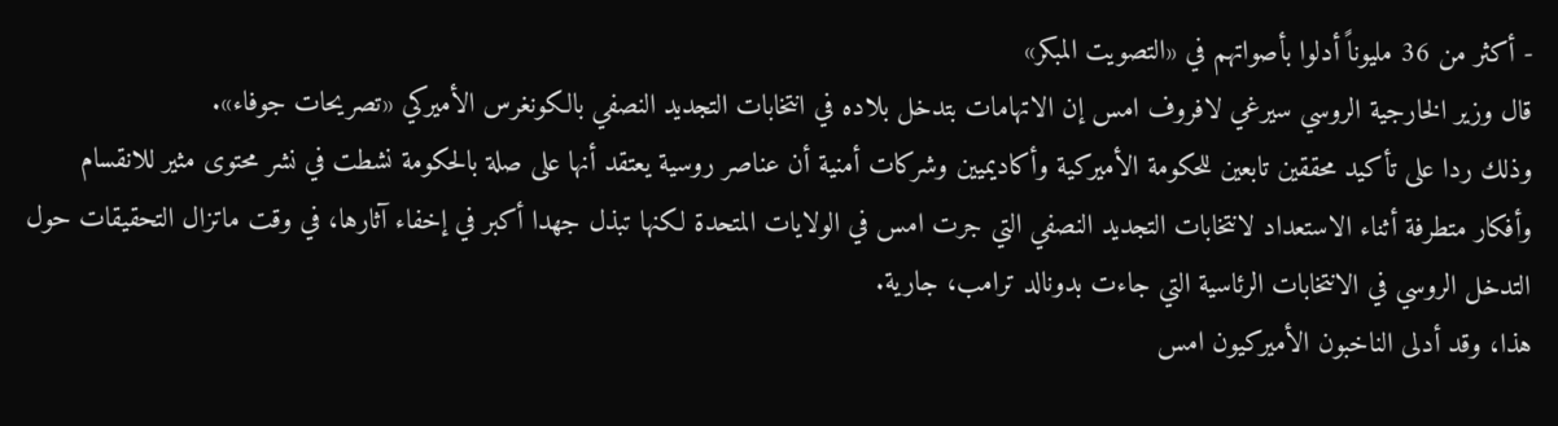- أكثر من 36 مليوناً أدلوا بأصواتهم في «التصويت المبكر»
قال وزير الخارجية الروسي سيرغي لافروف امس إن الاتهامات بتدخل بلاده في انتخابات التجديد النصفي بالكونغرس الأميركي «تصريحات جوفاء».
وذلك ردا على تأكيد محققين تابعين للحكومة الأميركية وأكاديميين وشركات أمنية أن عناصر روسية يعتقد أنها على صلة بالحكومة نشطت في نشر محتوى مثير للانقسام وأفكار متطرفة أثناء الاستعداد لانتخابات التجديد النصفي التي جرت امس في الولايات المتحدة لكنها تبذل جهدا أكبر في إخفاء آثارها، في وقت ماتزال التحقيقات حول التدخل الروسي في الانتخابات الرئاسية التي جاءت بدونالد ترامب، جارية.
هذا، وقد أدلى الناخبون الأميركيون امس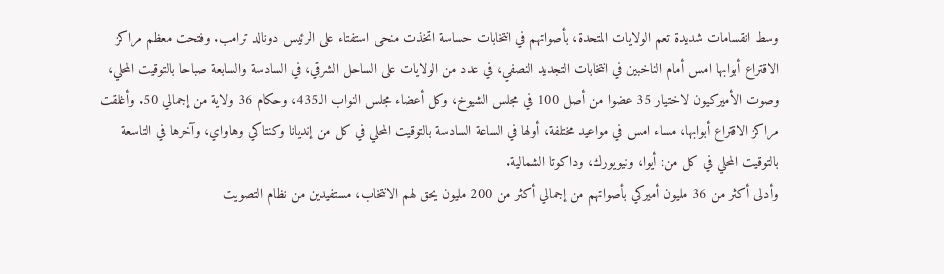وسط انقسامات شديدة تعم الولايات المتحدة، بأصواتهم في انتخابات حساسة اتخذت منحى استفتاء على الرئيس دونالد ترامب. وفتحت معظم مراكز الاقتراع أبوابها امس أمام الناخبين في انتخابات التجديد النصفي، في عدد من الولايات على الساحل الشرقي، في السادسة والسابعة صباحا بالتوقيت المحلي، وصوت الأميركيون لاختيار 35 عضوا من أصل 100 في مجلس الشيوخ، وكل أعضاء مجلس النواب الـ435، وحكام 36 ولاية من إجمالي 50. وأغلقت مراكز الاقتراع أبوابها، مساء امس في مواعيد مختلفة، أولها في الساعة السادسة بالتوقيت المحلي في كل من إنديانا وكنتاكي وهاواي، وآخرها في التاسعة بالتوقيت المحلي في كل من: أيوا، ونيويورك، وداكوتا الشمالية.
وأدلى أكثر من 36 مليون أميركي بأصواتهم من إجمالي أكثر من 200 مليون يحق لهم الانتخاب، مستفيدين من نظام التصويت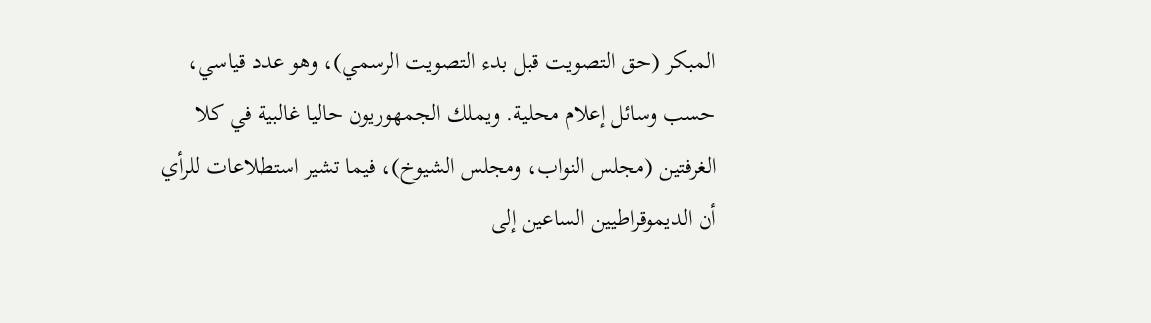المبكر (حق التصويت قبل بدء التصويت الرسمي)، وهو عدد قياسي، حسب وسائل إعلام محلية. ويملك الجمهوريون حاليا غالبية في كلا الغرفتين (مجلس النواب، ومجلس الشيوخ)، فيما تشير استطلاعات للرأي أن الديموقراطيين الساعين إلى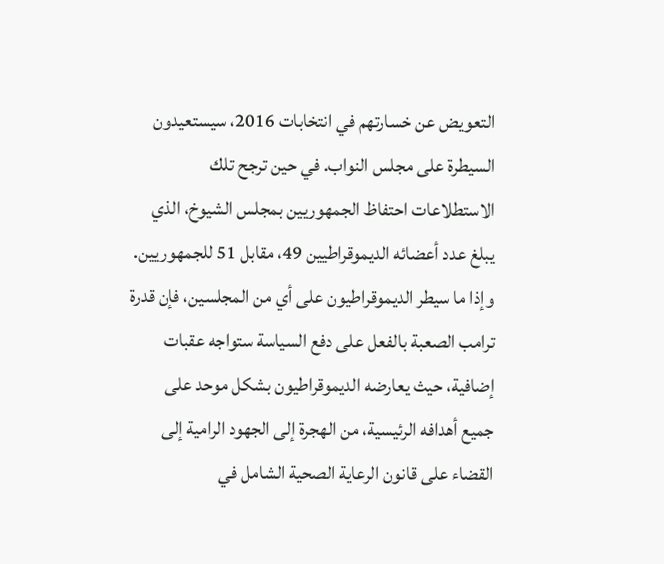التعويض عن خسارتهم في انتخابات 2016، سيستعيدون السيطرة على مجلس النواب. في حين ترجح تلك الاستطلاعات احتفاظ الجمهوريين بمجلس الشيوخ، الذي يبلغ عدد أعضائه الديموقراطيين 49، مقابل 51 للجمهوريين. وإذا ما سيطر الديموقراطيون على أي من المجلسين، فإن قدرة ترامب الصعبة بالفعل على دفع السياسة ستواجه عقبات إضافية، حيث يعارضه الديموقراطيون بشكل موحد على جميع أهدافه الرئيسية، من الهجرة إلى الجهود الرامية إلى القضاء على قانون الرعاية الصحية الشامل في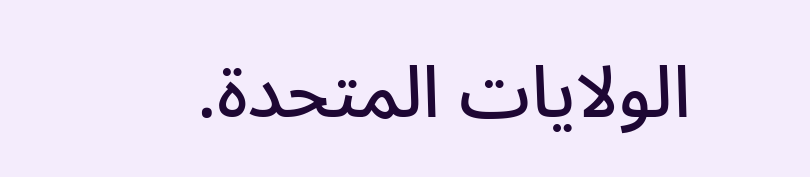الولايات المتحدة.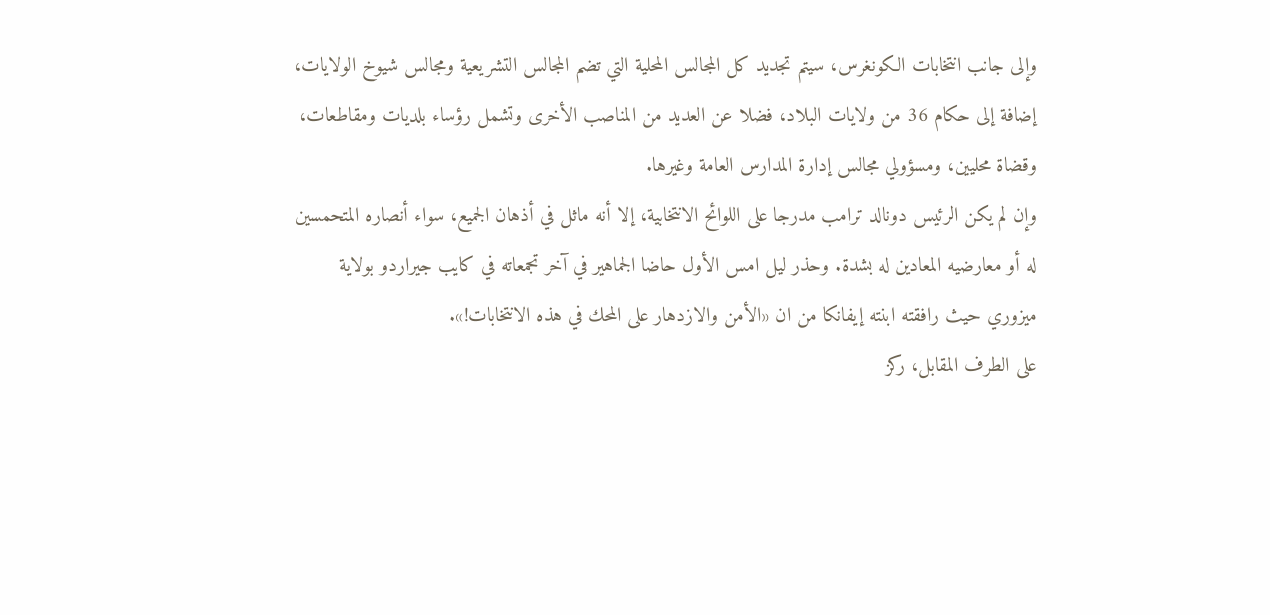وإلى جانب انتخابات الكونغرس، سيتم تجديد كل المجالس المحلية التي تضم المجالس التشريعية ومجالس شيوخ الولايات، إضافة إلى حكام 36 من ولايات البلاد، فضلا عن العديد من المناصب الأخرى وتشمل رؤساء بلديات ومقاطعات، وقضاة محليين، ومسؤولي مجالس إدارة المدارس العامة وغيرها.
وإن لم يكن الرئيس دونالد ترامب مدرجا على اللوائح الانتخابية، إلا أنه ماثل في أذهان الجميع، سواء أنصاره المتحمسين له أو معارضيه المعادين له بشدة. وحذر ليل امس الأول حاضا الجماهير في آخر تجمعاته في كايب جيراردو بولاية ميزوري حيث رافقته ابنته إيفانكا من ان «الأمن والازدهار على المحك في هذه الانتخابات!».
على الطرف المقابل، ركز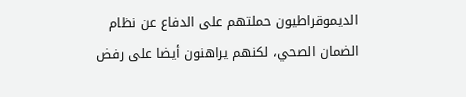الديموقراطيون حملتهم على الدفاع عن نظام الضمان الصحي، لكنهم يراهنون أيضا على رفض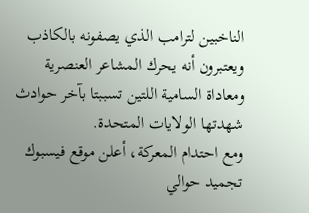الناخبين لترامب الذي يصفونه بالكاذب ويعتبرون أنه يحرك المشاعر العنصرية ومعاداة السامية اللتين تسببتا بآخر حوادث شهدتها الولايات المتحدة.
ومع احتدام المعركة، أعلن موقع فيسبوك تجميد حوالي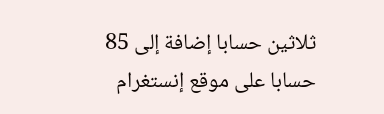ثلاثين حسابا إضافة إلى 85 حسابا على موقع إنستغرام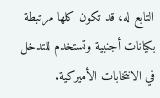التابع له، قد تكون كلها مرتبطة بكيانات أجنبية وتستخدم للتدخل في الانتخابات الأميركية.